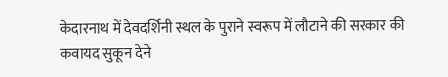केदारनाथ में देवदर्शिनी स्थल के पुराने स्वरूप में लौटाने की सरकार की
कवायद सुकून देने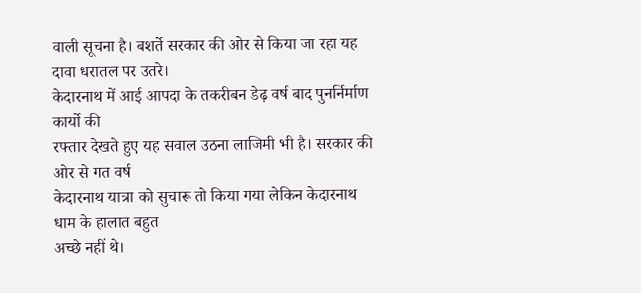वाली सूचना है। बशर्ते सरकार की ओर से किया जा रहा यह
दावा धरातल पर उतरे।
केदारनाथ में आई आपदा के तकरीबन डेढ़ वर्ष बाद पुनर्निर्माण कार्यो की
रफ्तार देखते हुए यह सवाल उठना लाजिमी भी है। सरकार की ओर से गत वर्ष
केदारनाथ यात्रा को सुचारू तो किया गया लेकिन केदारनाथ धाम के हालात बहुत
अच्छे नहीं थे।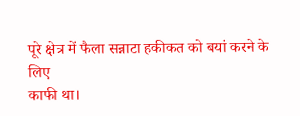पूरे क्षेत्र में फैला सन्नाटा हकीकत को बयां करने के लिए
काफी था।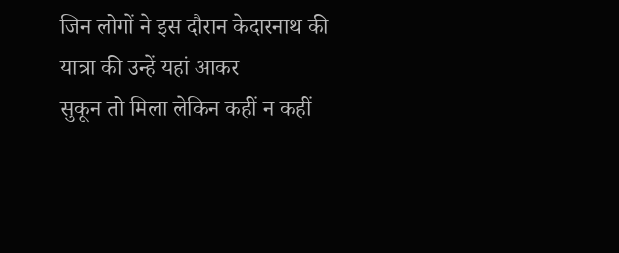जिन लोगों ने इस दौरान केदारनाथ की यात्रा की उन्हें यहां आकर
सुकून तो मिला लेकिन कहीं न कहीं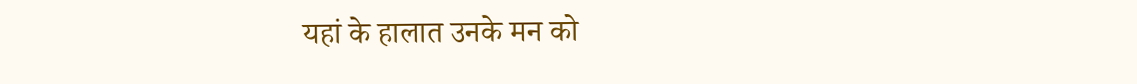यहां के हालात उनके मन को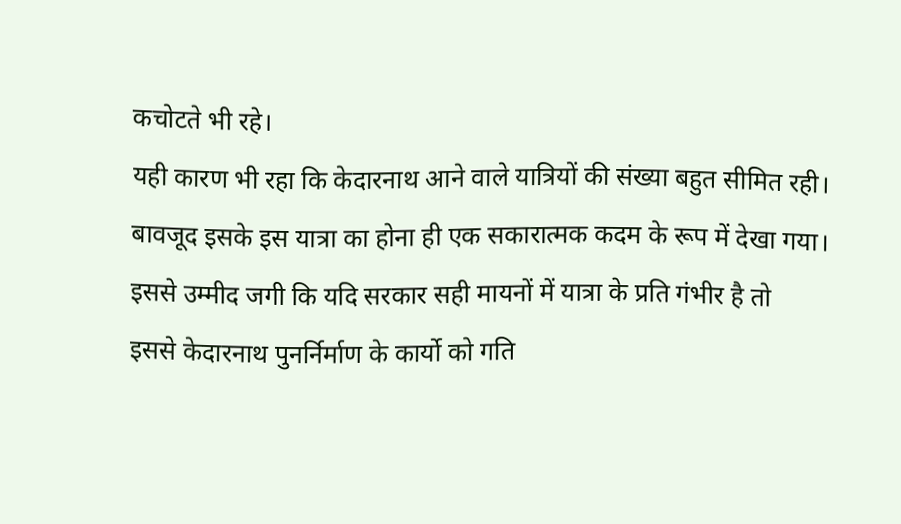कचोटते भी रहे।
यही कारण भी रहा कि केदारनाथ आने वाले यात्रियों की संख्या बहुत सीमित रही।
बावजूद इसके इस यात्रा का होना ही एक सकारात्मक कदम के रूप में देखा गया।
इससे उम्मीद जगी कि यदि सरकार सही मायनों में यात्रा के प्रति गंभीर है तो
इससे केदारनाथ पुनर्निर्माण के कार्यो को गति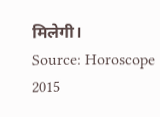मिलेगी।
Source: Horoscope 2015